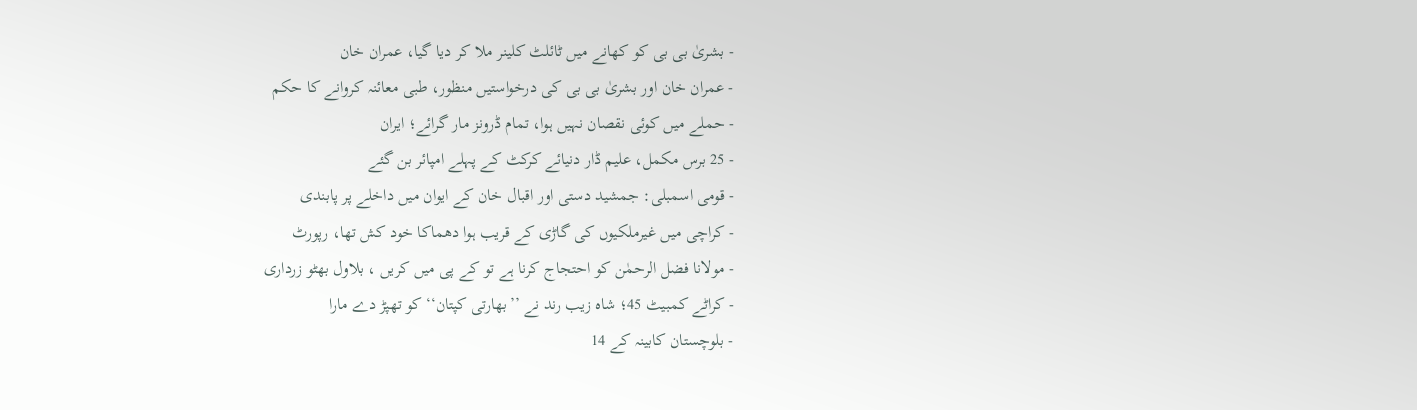- بشریٰ بی بی کو کھانے میں ٹائلٹ کلینر ملا کر دیا گیا، عمران خان
- عمران خان اور بشریٰ بی بی کی درخواستیں منظور، طبی معائنہ کروانے کا حکم
- حملے میں کوئی نقصان نہیں ہوا، تمام ڈرونز مار گرائے؛ ایران
- 25 برس مکمل، علیم ڈار دنیائے کرکٹ کے پہلے امپائر بن گئے
- قومی اسمبلی: جمشید دستی اور اقبال خان کے ایوان میں داخلے پر پابندی
- کراچی میں غیرملکیوں کی گاڑی کے قریب ہوا دھماکا خود کش تھا، رپورٹ
- مولانا فضل الرحمٰن کو احتجاج کرنا ہے تو کے پی میں کریں ، بلاول بھٹو زرداری
- کراٹے کمبیٹ 45؛ شاہ زیب رند نے ’’بھارتی کپتان‘‘ کو تھپڑ دے مارا
- بلوچستان کابینہ کے 14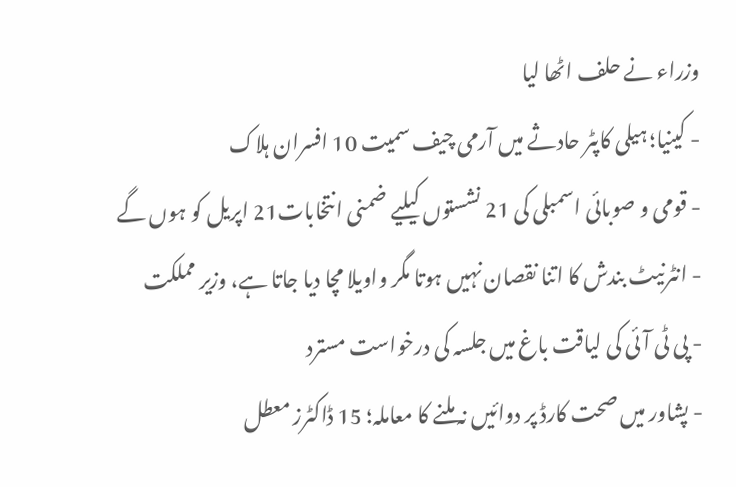وزراء نے حلف اٹھا لیا
- کینیا؛ ہیلی کاپٹر حادثے میں آرمی چیف سمیت 10 افسران ہلاک
- قومی و صوبائی اسمبلی کی 21 نشستوں کیلیے ضمنی انتخابات21 اپریل کو ہوں گے
- انٹرنیٹ بندش کا اتنا نقصان نہیں ہوتا مگر واویلا مچا دیا جاتا ہے، وزیر مملکت
- پی ٹی آئی کی لیاقت باغ میں جلسہ کی درخواست مسترد
- پشاور میں صحت کارڈ پر دوائیں نہ ملنے کا معاملہ؛ 15 ڈاکٹرز معطل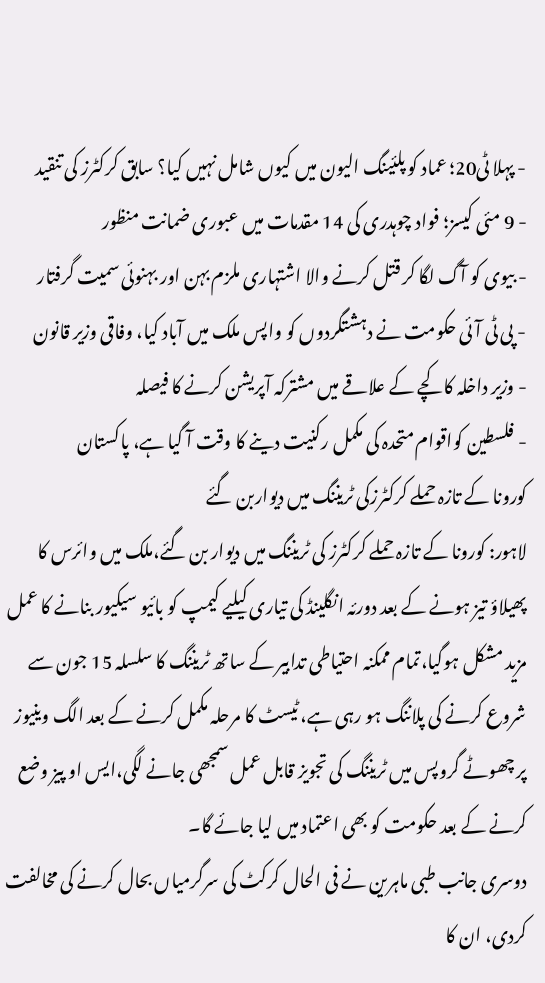- پہلا ٹی20؛ عماد کو پلئینگ الیون میں کیوں شامل نہیں کیا؟ سابق کرکٹرز کی تنقید
- 9 مئی کیسز؛ فواد چوہدری کی 14 مقدمات میں عبوری ضمانت منظور
- بیوی کو آگ لگا کر قتل کرنے والا اشتہاری ملزم بہن اور بہنوئی سمیت گرفتار
- پی ٹی آئی حکومت نے دہشتگردوں کو واپس ملک میں آباد کیا، وفاقی وزیر قانون
- وزیر داخلہ کا کچے کے علاقے میں مشترکہ آپریشن کرنے کا فیصلہ
- فلسطین کواقوام متحدہ کی مکمل رکنیت دینے کا وقت آ گیا ہے، پاکستان
کورونا کے تازہ حملے کرکٹرزکی ٹریننگ میں دیواربن گئے
لاہور: کورونا کے تازہ حملے کرکٹرز کی ٹریننگ میں دیوار بن گئے،ملک میں وائرس کا پھیلاؤ تیز ہونے کے بعد دورئہ انگلینڈ کی تیاری کیلیے کیمپ کو بائیو سیکیور بنانے کا عمل مزید مشکل ہوگیا،تمام ممکنہ احتیاطی تدابیر کے ساتھ ٹریننگ کا سلسلہ 15 جون سے شروع کرنے کی پلاننگ ہو رہی ہے، ٹیسٹ کا مرحلہ مکمل کرنے کے بعد الگ وینیوز پر چھوٹے گروپس میں ٹریننگ کی تجویز قابل عمل سمجھی جانے لگی،ایس او پیز وضع کرنے کے بعد حکومت کو بھی اعتماد میں لیا جائے گا۔
دوسری جانب طبی ماہرین نے فی الحال کرکٹ کی سرگرمیاں بحال کرنے کی مخالفت کردی، ان کا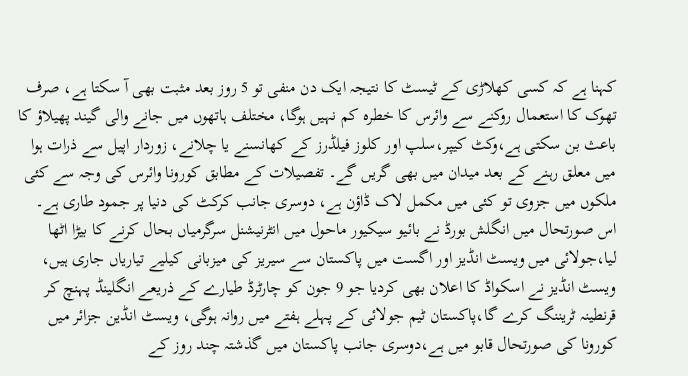کہنا ہے کہ کسی کھلاڑی کے ٹیسٹ کا نتیجہ ایک دن منفی تو 5 روز بعد مثبت بھی آ سکتا ہے، صرف تھوک کا استعمال روکنے سے وائرس کا خطرہ کم نہیں ہوگا، مختلف ہاتھوں میں جانے والی گیند پھیلاؤ کا باعث بن سکتی ہے،وکٹ کیپر،سلپ اور کلوز فیلڈرز کے کھانسنے یا چلانے، زوردار اپیل سے ذرات ہوا میں معلق رہنے کے بعد میدان میں بھی گریں گے۔ تفصیلات کے مطابق کورونا وائرس کی وجہ سے کئی ملکوں میں جزوی تو کئی میں مکمل لاک ڈاؤن ہے، دوسری جانب کرکٹ کی دنیا پر جمود طاری ہے۔
اس صورتحال میں انگلش بورڈ نے بائیو سیکیور ماحول میں انٹرنیشنل سرگرمیاں بحال کرنے کا بیڑا اٹھا لیا،جولائی میں ویسٹ انڈیز اور اگست میں پاکستان سے سیریز کی میزبانی کیلیے تیاریاں جاری ہیں، ویسٹ انڈیز نے اسکواڈ کا اعلان بھی کردیا جو 9 جون کو چارٹرڈ طیارے کے ذریعے انگلینڈ پہنچ کر قرنطینہ ٹریننگ کرے گا،پاکستان ٹیم جولائی کے پہلے ہفتے میں روانہ ہوگی، ویسٹ انڈین جزائر میں کورونا کی صورتحال قابو میں ہے،دوسری جانب پاکستان میں گذشتہ چند روز کے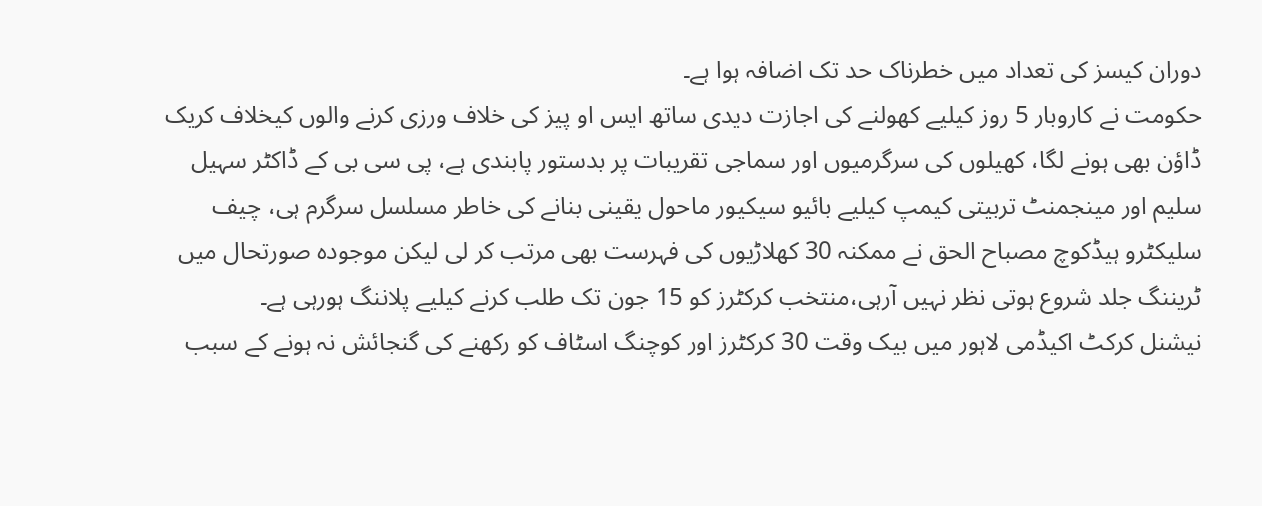دوران کیسز کی تعداد میں خطرناک حد تک اضافہ ہوا ہے۔
حکومت نے کاروبار 5 روز کیلیے کھولنے کی اجازت دیدی ساتھ ایس او پیز کی خلاف ورزی کرنے والوں کیخلاف کریک ڈاؤن بھی ہونے لگا، کھیلوں کی سرگرمیوں اور سماجی تقریبات پر بدستور پابندی ہے، پی سی بی کے ڈاکٹر سہیل سلیم اور مینجمنٹ تربیتی کیمپ کیلیے بائیو سیکیور ماحول یقینی بنانے کی خاطر مسلسل سرگرم ہی، چیف سلیکٹرو ہیڈکوچ مصباح الحق نے ممکنہ 30 کھلاڑیوں کی فہرست بھی مرتب کر لی لیکن موجودہ صورتحال میں ٹریننگ جلد شروع ہوتی نظر نہیں آرہی،منتخب کرکٹرز کو 15 جون تک طلب کرنے کیلیے پلاننگ ہورہی ہے۔
نیشنل کرکٹ اکیڈمی لاہور میں بیک وقت 30 کرکٹرز اور کوچنگ اسٹاف کو رکھنے کی گنجائش نہ ہونے کے سبب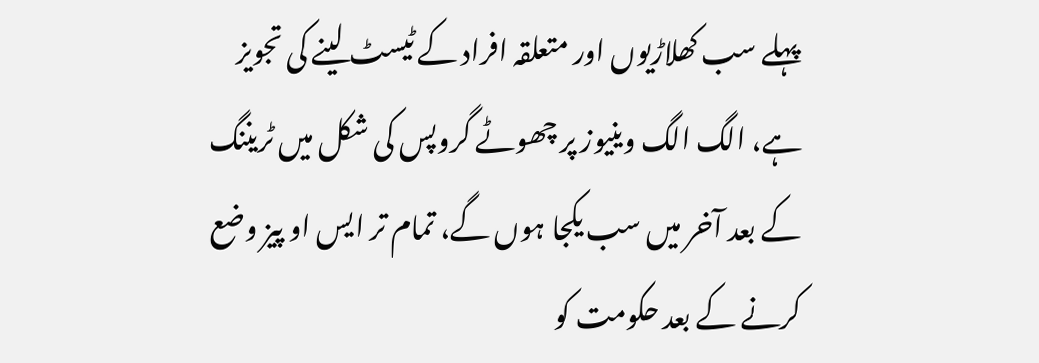پہلے سب کھلاڑیوں اور متعلقہ افراد کے ٹیسٹ لینے کی تجویز ہے، الگ الگ وینیوز پر چھوٹے گروپس کی شکل میں ٹریننگ کے بعد آخر میں سب یکجا ہوں گے، تمام تر ایس او پیز وضع کرنے کے بعد حکومت کو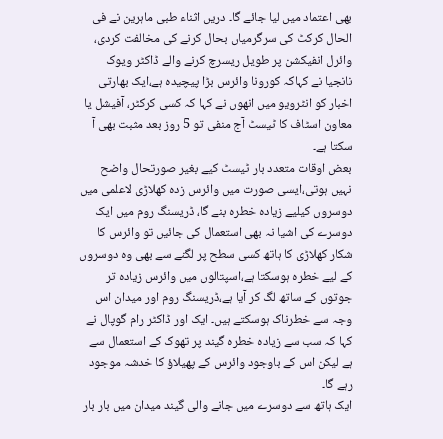بھی اعتماد میں لیا جائے گا۔ دریں اثناء طبی ماہرین نے فی الحال کرکٹ کی سرگرمیاں بحال کرنے کی مخالفت کردی، وائرل انفیکشن پر طویل ریسرچ کرنے والے ڈاکٹر ویوک نانجیا نے کہاکہ کورونا وائرس بڑا پیچیدہ ہے،ایک بھارتی اخبار کو انٹرویو میں انھوں نے کہا کہ کسی کرکٹر، آفیشل یا معاون اسٹاف کا ٹیسٹ آج منفی تو 5 روز بعد مثبت بھی آ سکتا ہے۔
بعض اوقات متعدد بار ٹیسٹ کیے بغیر صورتحال واضح نہیں ہوتی،ایسی صورت میں وائرس زدہ کھلاڑی لاعلمی میں دوسروں کیلیے زیادہ خطرہ بنے گا، ڈریسنگ روم میں ایک دوسرے کی اشیا نہ بھی استعمال کی جائیں تو وائرس کا شکار کھلاڑی کا ہاتھ کسی سطح پر لگنے سے بھی وہ دوسروں کے لیے خطرہ ہوسکتا ہے،اسپتالوں میں وائرس زیادہ تر جوتوں کے ساتھ لگ کر آیا ہے،ڈریسنگ روم اور میدان اس وجہ سے خطرناک ہوسکتے ہیں۔ ایک اور ڈاکٹر رام گوپال نے کہا کہ سب سے زیادہ خطرہ گیند پر تھوک کے استعمال سے ہے لیکن اس کے باوجود وائرس کے پھیلاؤ کا خدشہ موجود رہے گا۔
ایک ہاتھ سے دوسرے میں جانے والی گیند میدان میں بار بار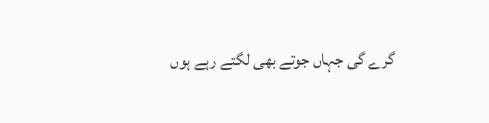گرے گی جہاں جوتے بھی لگتے رہے ہوں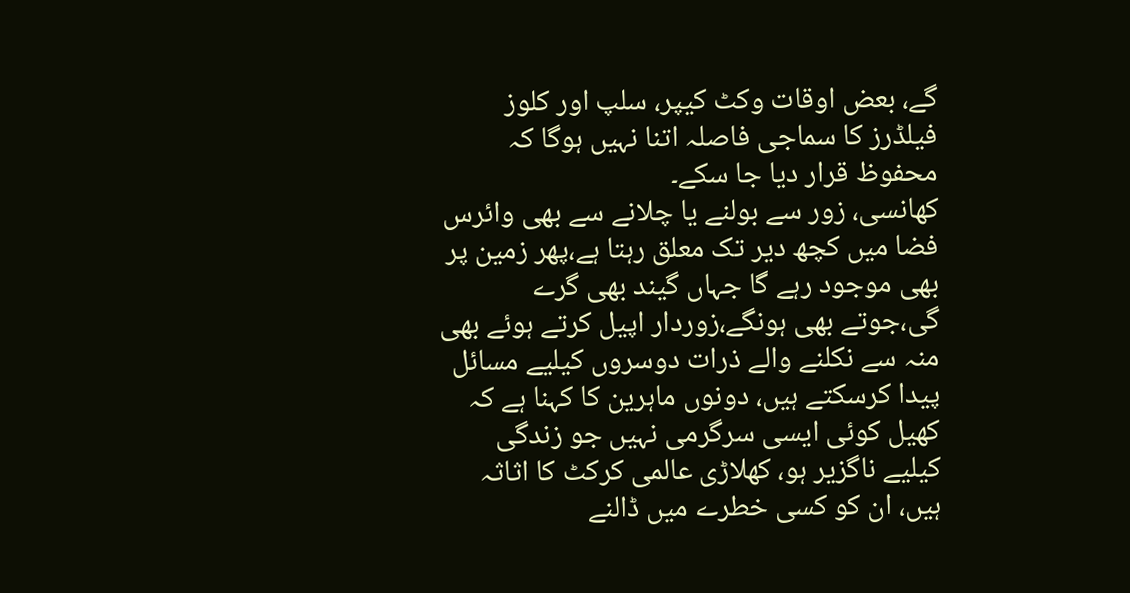گے، بعض اوقات وکٹ کیپر، سلپ اور کلوز فیلڈرز کا سماجی فاصلہ اتنا نہیں ہوگا کہ محفوظ قرار دیا جا سکے۔
کھانسی، زور سے بولنے یا چلانے سے بھی وائرس فضا میں کچھ دیر تک معلق رہتا ہے،پھر زمین پر بھی موجود رہے گا جہاں گیند بھی گرے گی،جوتے بھی ہونگے،زوردار اپیل کرتے ہوئے بھی منہ سے نکلنے والے ذرات دوسروں کیلیے مسائل پیدا کرسکتے ہیں، دونوں ماہرین کا کہنا ہے کہ کھیل کوئی ایسی سرگرمی نہیں جو زندگی کیلیے ناگزیر ہو، کھلاڑی عالمی کرکٹ کا اثاثہ ہیں، ان کو کسی خطرے میں ڈالنے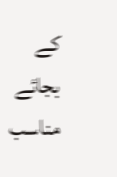کے بجائے مناسب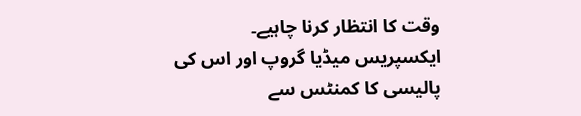وقت کا انتظار کرنا چاہیے۔
ایکسپریس میڈیا گروپ اور اس کی پالیسی کا کمنٹس سے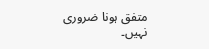متفق ہونا ضروری نہیں۔